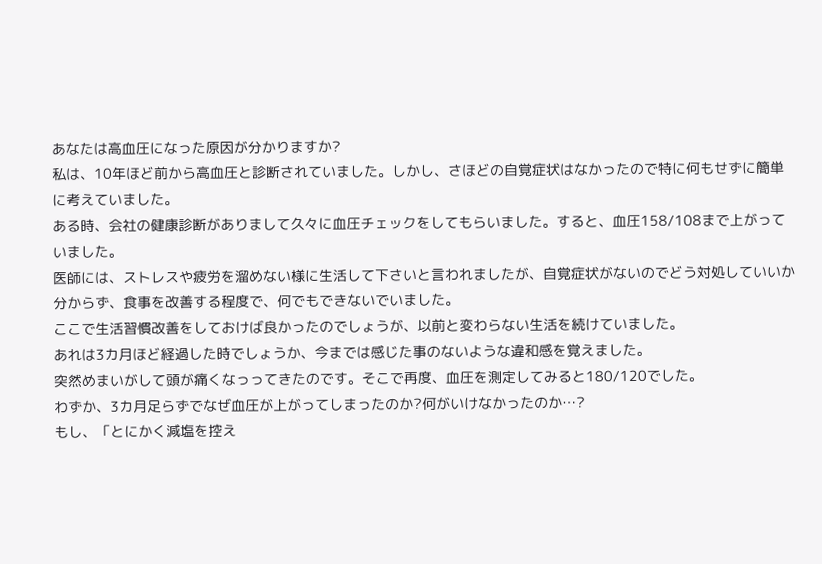あなたは高血圧になった原因が分かりますか?
私は、10年ほど前から高血圧と診断されていました。しかし、さほどの自覚症状はなかったので特に何もせずに簡単に考えていました。
ある時、会社の健康診断がありまして久々に血圧チェックをしてもらいました。すると、血圧158/108まで上がっていました。
医師には、ストレスや疲労を溜めない様に生活して下さいと言われましたが、自覚症状がないのでどう対処していいか分からず、食事を改善する程度で、何でもできないでいました。
ここで生活習慣改善をしておけば良かったのでしょうが、以前と変わらない生活を続けていました。
あれは3カ月ほど経過した時でしょうか、今までは感じた事のないような違和感を覚えました。
突然めまいがして頭が痛くなっってきたのです。そこで再度、血圧を測定してみると180/120でした。
わずか、3カ月足らずでなぜ血圧が上がってしまったのか?何がいけなかったのか…?
もし、「とにかく減塩を控え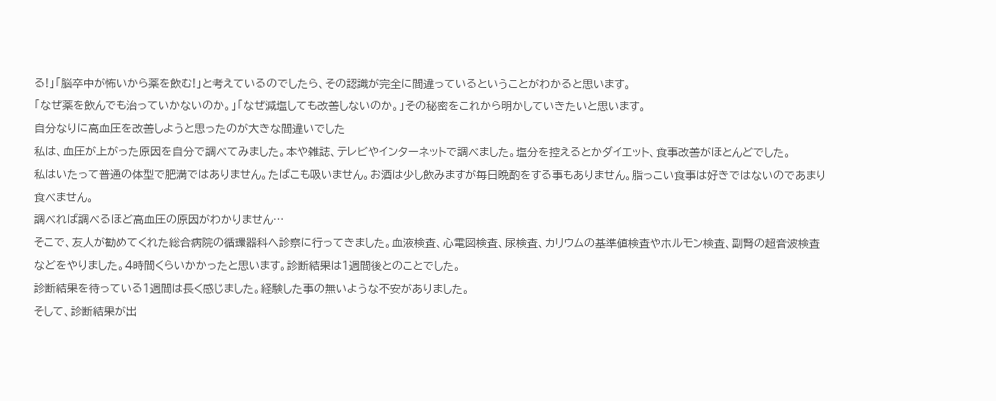る!」「脳卒中が怖いから薬を飲む!」と考えているのでしたら、その認識が完全に間違っているということがわかると思います。
「なぜ薬を飲んでも治っていかないのか。」「なぜ減塩しても改善しないのか。」その秘密をこれから明かしていきたいと思います。
自分なりに高血圧を改善しようと思ったのが大きな間違いでした
私は、血圧が上がった原因を自分で調べてみました。本や雑誌、テレビやインターネットで調べました。塩分を控えるとかダイエット、食事改善がほとんどでした。
私はいたって普通の体型で肥満ではありません。たばこも吸いません。お酒は少し飲みますが毎日晩酌をする事もありません。脂っこい食事は好きではないのであまり食べません。
調べれば調べるほど高血圧の原因がわかりません…
そこで、友人が勧めてくれた総合病院の循環器科へ診察に行ってきました。血液検査、心電図検査、尿検査、カリウムの基準値検査やホルモン検査、副腎の超音波検査などをやりました。4時間くらいかかったと思います。診断結果は1週間後とのことでした。
診断結果を待っている1週間は長く感じました。経験した事の無いような不安がありました。
そして、診断結果が出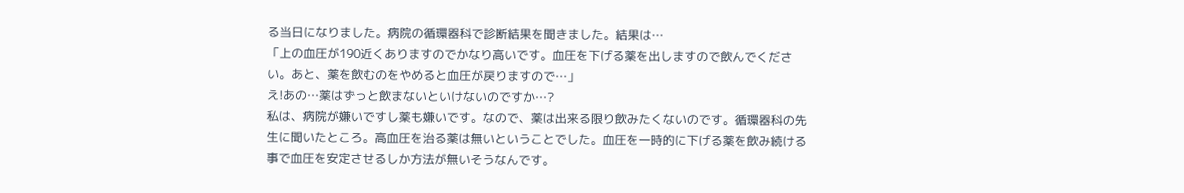る当日になりました。病院の循環器科で診断結果を聞きました。結果は…
「上の血圧が190近くありますのでかなり高いです。血圧を下げる薬を出しますので飲んでください。あと、薬を飲むのをやめると血圧が戻りますので…」
え!あの…薬はずっと飲まないといけないのですか…?
私は、病院が嫌いですし薬も嫌いです。なので、薬は出来る限り飲みたくないのです。循環器科の先生に聞いたところ。高血圧を治る薬は無いということでした。血圧を一時的に下げる薬を飲み続ける事で血圧を安定させるしか方法が無いそうなんです。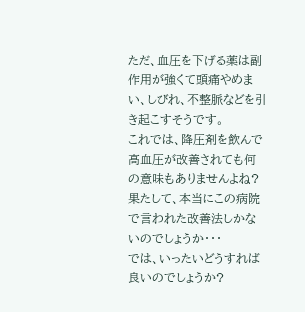ただ、血圧を下げる薬は副作用が強くて頭痛やめまい、しびれ、不整脈などを引き起こすそうです。
これでは、降圧剤を飲んで高血圧が改善されても何の意味もありませんよね?
果たして、本当にこの病院で言われた改善法しかないのでしょうか・・・
では、いったいどうすれば良いのでしょうか?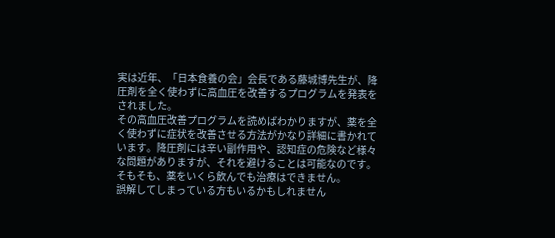実は近年、「日本食養の会」会長である藤城博先生が、降圧剤を全く使わずに高血圧を改善するプログラムを発表をされました。
その高血圧改善プログラムを読めばわかりますが、薬を全く使わずに症状を改善させる方法がかなり詳細に書かれています。降圧剤には辛い副作用や、認知症の危険など様々な問題がありますが、それを避けることは可能なのです。
そもそも、薬をいくら飲んでも治療はできません。
誤解してしまっている方もいるかもしれません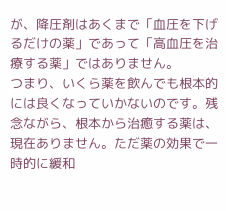が、降圧剤はあくまで「血圧を下げるだけの薬」であって「高血圧を治療する薬」ではありません。
つまり、いくら薬を飲んでも根本的には良くなっていかないのです。残念ながら、根本から治癒する薬は、現在ありません。ただ薬の効果で一時的に緩和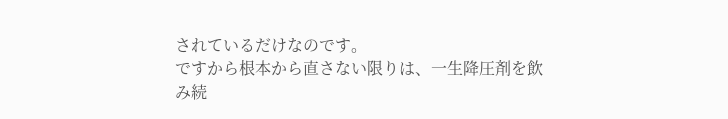されているだけなのです。
ですから根本から直さない限りは、一生降圧剤を飲み続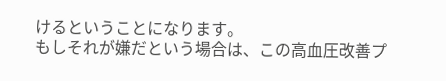けるということになります。
もしそれが嫌だという場合は、この高血圧改善プ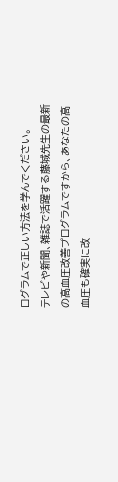ログラムで正しい方法を学んでください。
テレビや新聞、雑誌で活躍する藤城先生の最新の高血圧改善プログラムですから、あなたの高血圧も確実に改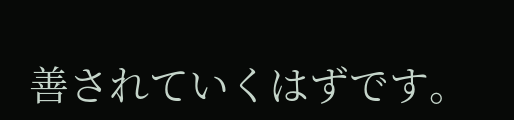善されていくはずです。